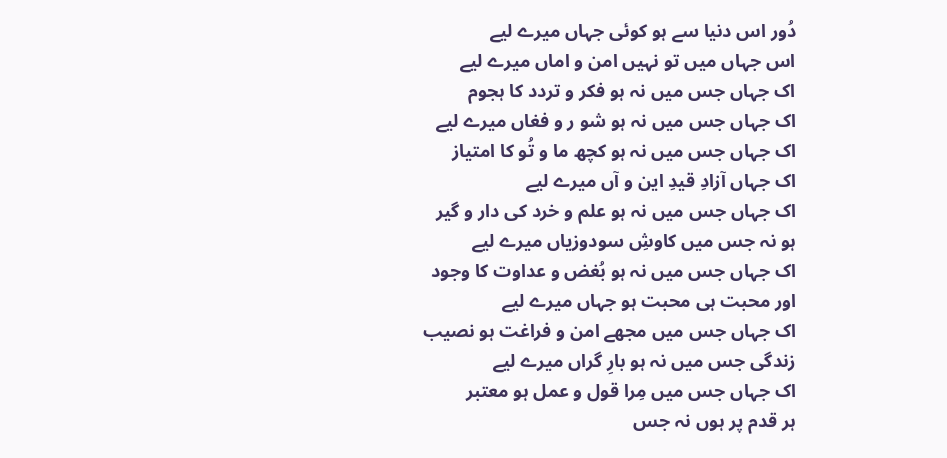دُور اس دنیا سے ہو کوئی جہاں میرے لیے
اس جہاں میں تو نہیں امن و اماں میرے لیے
اک جہاں جس میں نہ ہو فکر و تردد کا ہجوم
اک جہاں جس میں نہ ہو شو ر و فغاں میرے لیے
اک جہاں جس میں نہ ہو کچھ ما و تُو کا امتیاز
اک جہاں آزادِ قیدِ این و آں میرے لیے
اک جہاں جس میں نہ ہو علم و خرد کی دار و گیر
ہو نہ جس میں کاوشِ سودوزیاں میرے لیے
اک جہاں جس میں نہ ہو بُغض و عداوت کا وجود
اور محبت ہی محبت ہو جہاں میرے لیے
اک جہاں جس میں مجھے امن و فراغت ہو نصیب
زندگی جس میں نہ ہو بارِ گراں میرے لیے
اک جہاں جس میں مِرا قول و عمل ہو معتبر
ہر قدم پر ہوں نہ جس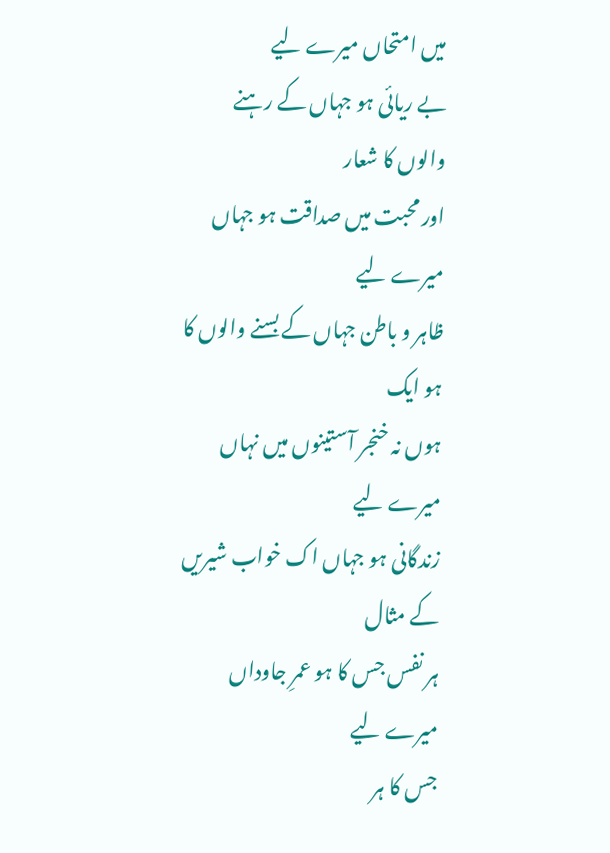میں امتحاں میرے لیے
بے ریائی ہو جہاں کے رہنے والوں کا شعار
اور محبت میں صداقت ہو جہاں میرے لیے
ظاہر و باطن جہاں کے بسنے والوں کا ہو ایک
ہوں نہ خنجر آستینوں میں نہاں میرے لیے
زندگانی ہو جہاں اک خواب شیریں کے مثال
ہر نفس جس کا ہو عمرِ جاوداں میرے لیے
جس کا ہر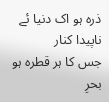ذرہ ہو اک دنیا ئے ناپیدا کنار
جس کا ہر قطرہ ہو بحرِ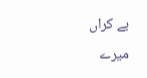بے کراں میرے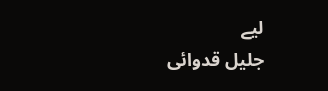لیے
جلیل قدوائی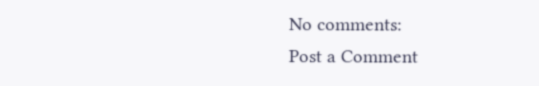No comments:
Post a Comment